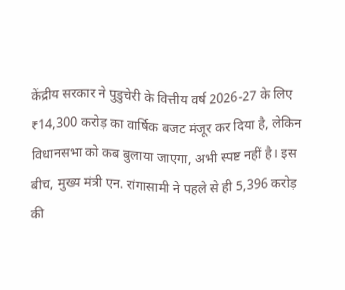केंद्रीय सरकार ने पुडुचेरी के वित्तीय वर्ष 2026-27 के लिए ₹14,300 करोड़ का वार्षिक बजट मंजूर कर दिया है, लेकिन विधानसभा को कब बुलाया जाएगा, अभी स्पष्ट नहीं है। इस बीच, मुख्य मंत्री एन. रांगासामी ने पहले से ही 5,396 करोड़ की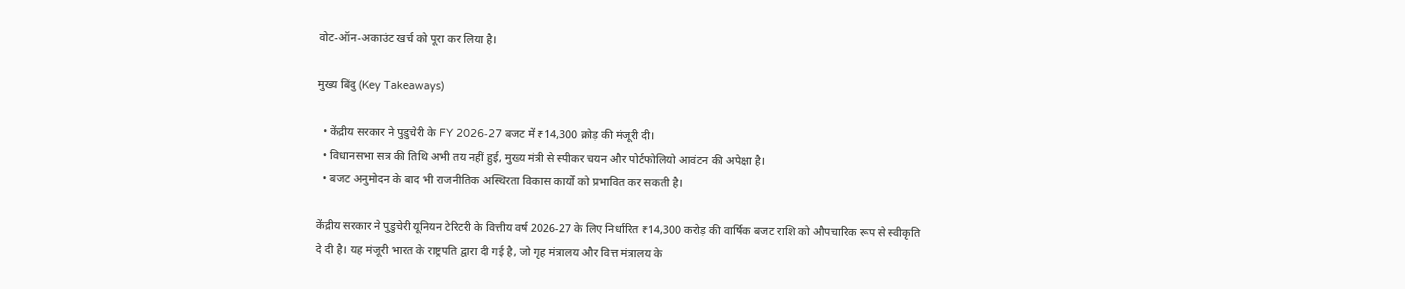वोट‑ऑन‑अकाउंट खर्च को पूरा कर लिया है।

मुख्य बिंदु (Key Takeaways)

  • केंद्रीय सरकार ने पुडुचेरी के FY 2026‑27 बजट में ₹14,300 क्रोड़ की मंजूरी दी।
  • विधानसभा सत्र की तिथि अभी तय नहीं हुई, मुख्य मंत्री से स्पीकर चयन और पोर्टफोलियो आवंटन की अपेक्षा है।
  • बजट अनुमोदन के बाद भी राजनीतिक अस्थिरता विकास कार्यों को प्रभावित कर सकती है।

केंद्रीय सरकार ने पुडुचेरी यूनियन टेरिटरी के वित्तीय वर्ष 2026‑27 के लिए निर्धारित ₹14,300 करोड़ की वार्षिक बजट राशि को औपचारिक रूप से स्वीकृति दे दी है। यह मंजूरी भारत के राष्ट्रपति द्वारा दी गई है, जो गृह मंत्रालय और वित्त मंत्रालय के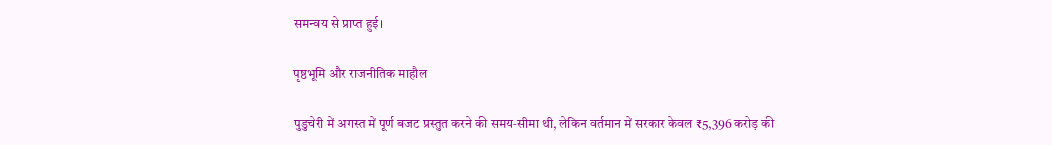समन्वय से प्राप्त हुई।

पृष्ठभूमि और राजनीतिक माहौल

पुडुचेरी में अगस्त में पूर्ण बजट प्रस्तुत करने की समय‑सीमा थी, लेकिन वर्तमान में सरकार केवल ₹5,396 करोड़ की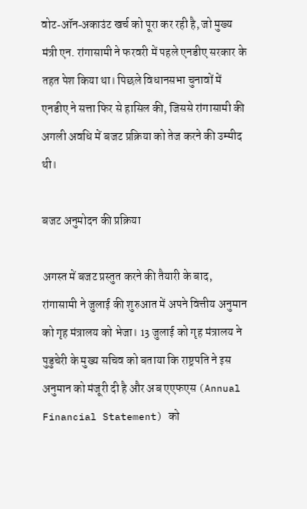वोट‑ऑन‑अकाउंट खर्च को पूरा कर रही है, जो मुख्य मंत्री एन. रांगासामी ने फरवरी में पहले एनडीए सरकार के तहत पेश किया था। पिछले विधानसभा चुनावों में एनडीए ने सत्ता फिर से हासिल की, जिससे रांगासामी की अगली अवधि में बजट प्रक्रिया को तेज करने की उम्मीद थी।

बजट अनुमोदन की प्रक्रिया

अगस्त में बजट प्रस्तुत करने की तैयारी के बाद, रांगासामी ने जुलाई की शुरुआत में अपने वित्तीय अनुमान को गृह मंत्रालय को भेजा। 13 जुलाई को गृह मंत्रालय ने पुडुचेरी के मुख्य सचिव को बताया कि राष्ट्रपति ने इस अनुमान को मंजूरी दी है और अब एएफएस (Annual Financial Statement) को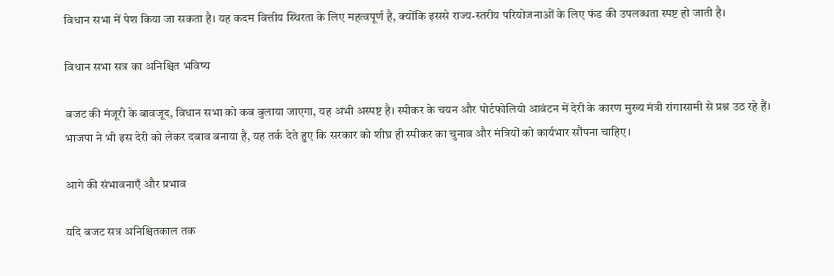विधान सभा में पेश किया जा सकता है। यह कदम वित्तीय स्थिरता के लिए महत्वपूर्ण है, क्योंकि इससे राज्य‑स्तरीय परियोजनाओं के लिए फंड की उपलब्धता स्पष्ट हो जाती है।

विधान सभा सत्र का अनिश्चित भविष्य

बजट की मंजूरी के बावजूद, विधान सभा को कब बुलाया जाएगा, यह अभी अस्पष्ट है। स्पीकर के चयन और पोर्टफोलियो आवंटन में देरी के कारण मुख्य मंत्री रांगासामी से प्रश्न उठ रहे हैं। भाजपा ने भी इस देरी को लेकर दबाव बनाया है, यह तर्क देते हुए कि सरकार को शीघ्र ही स्पीकर का चुनाव और मंत्रियों को कार्यभार सौंपना चाहिए।

आगे की संभावनाएँ और प्रभाव

यदि बजट सत्र अनिश्चितकाल तक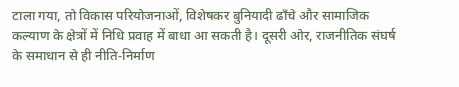टाला गया, तो विकास परियोजनाओं, विशेषकर बुनियादी ढाँचे और सामाजिक कल्याण के क्षेत्रों में निधि प्रवाह में बाधा आ सकती है। दूसरी ओर, राजनीतिक संघर्ष के समाधान से ही नीति‑निर्माण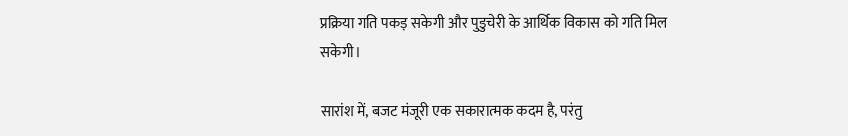प्रक्रिया गति पकड़ सकेगी और पुडुचेरी के आर्थिक विकास को गति मिल सकेगी।

सारांश में, बजट मंजूरी एक सकारात्मक कदम है, परंतु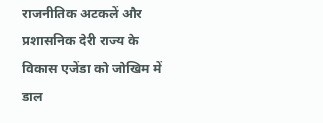राजनीतिक अटकलें और प्रशासनिक देरी राज्य के विकास एजेंडा को जोखिम में डाल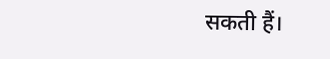सकती हैं।